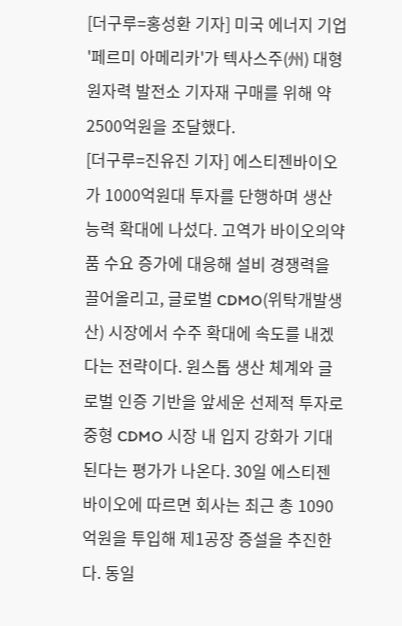[더구루=홍성환 기자] 미국 에너지 기업 '페르미 아메리카'가 텍사스주(州) 대형 원자력 발전소 기자재 구매를 위해 약 2500억원을 조달했다.
[더구루=진유진 기자] 에스티젠바이오가 1000억원대 투자를 단행하며 생산능력 확대에 나섰다. 고역가 바이오의약품 수요 증가에 대응해 설비 경쟁력을 끌어올리고, 글로벌 CDMO(위탁개발생산) 시장에서 수주 확대에 속도를 내겠다는 전략이다. 원스톱 생산 체계와 글로벌 인증 기반을 앞세운 선제적 투자로 중형 CDMO 시장 내 입지 강화가 기대된다는 평가가 나온다. 30일 에스티젠바이오에 따르면 회사는 최근 총 1090억원을 투입해 제1공장 증설을 추진한다. 동일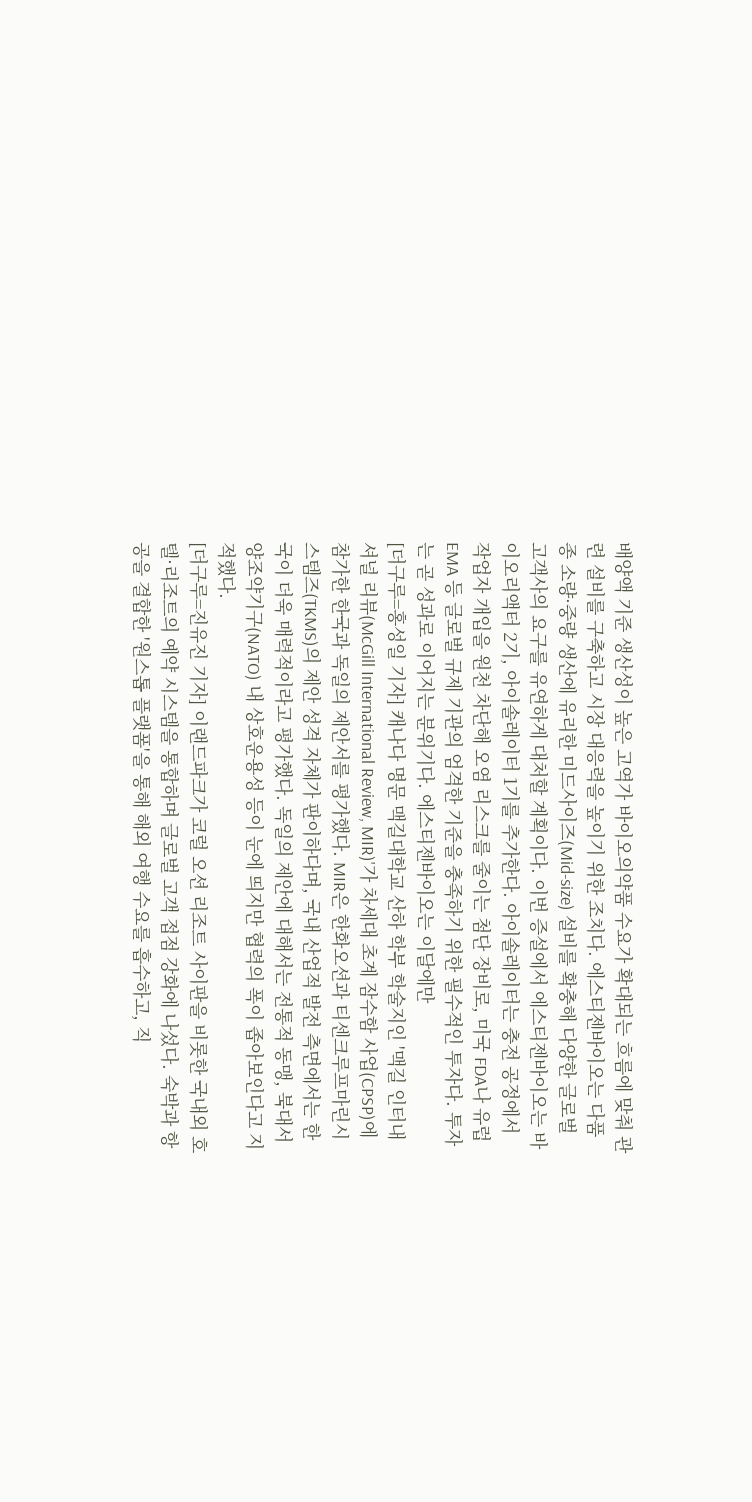배양액 기준 생산성이 높은 고역가 바이오의약품 수요가 확대되는 흐름에 맞춰 관련 설비를 구축하고 시장 대응력을 높이기 위한 조치다. 에스티젠바이오는 다품종 소량·중량 생산에 유리한 미드사이즈(Mid-size) 설비를 확충해 다양한 글로벌 고객사의 요구를 유연하게 대처할 계획이다. 이번 증설에서 에스티젠바이오는 바이오리액터 2기, 아이솔레이터 1기를 추가한다. 아이솔레이터는 충전 공정에서 작업자 개입을 원천 차단해 오염 리스크를 줄이는 첨단 장비로, 미국 FDA나 유럽 EMA 등 글로벌 규제 기관의 엄격한 기준을 충족하기 위한 필수적인 투자다. 투자는 곧 성과로 이어지는 분위기다. 에스티젠바이오는 이달에만
[더구루=홍성일 기자] 캐나다 명문 맥길대학교 산하 학부 학술지인 '맥길 인터내셔널 리뷰(McGill International Review, MIR)'가 차세대 초계 잠수함 사업(CPSP)에 참가한 한국과 독일의 제안서를 평가했다. MIR은 한화오션과 티센크루프마린시스템즈(TKMS)의 제안 성격 자체가 판이하다며, 국내 산업적 발전 측면에서는 한국이 더욱 매력적이라고 평가했다. 독일의 제안에 대해서는 전통적 동맹, 북대서양조약기구(NATO) 내 상호운용성 등이 눈에 띄지만 협력의 폭이 좁아보인다고 지적했다.
[더구루=진유진 기자] 이랜드파크가 코럴 오션 리조트 사이판을 비롯한 국내외 호텔·리조트의 예약 시스템을 통합하며 글로벌 고객 접점 강화에 나섰다. 숙박과 항공을 결합한 '원스톱 플랫폼'을 통해 해외 여행 수요를 흡수하고, 직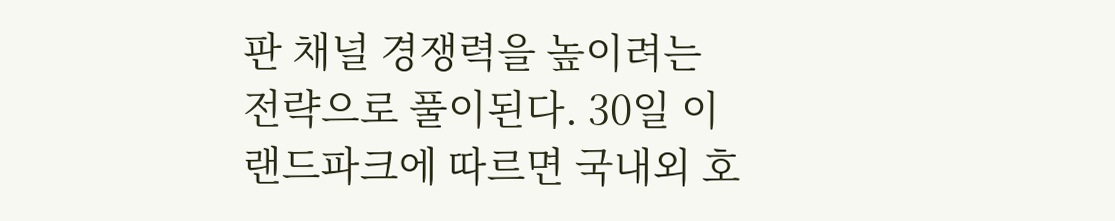판 채널 경쟁력을 높이려는 전략으로 풀이된다. 30일 이랜드파크에 따르면 국내외 호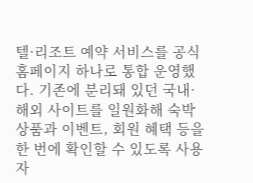텔·리조트 예약 서비스를 공식 홈페이지 하나로 통합 운영했다. 기존에 분리돼 있던 국내·해외 사이트를 일원화해 숙박 상품과 이벤트, 회원 혜택 등을 한 번에 확인할 수 있도록 사용자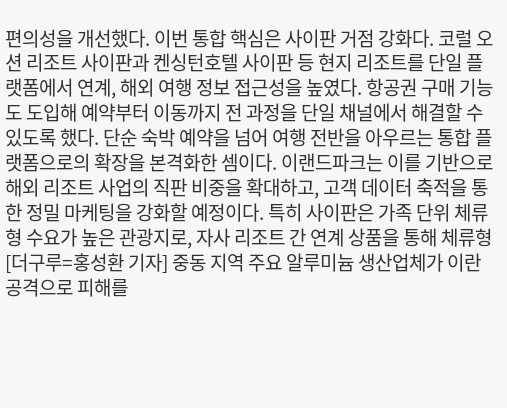편의성을 개선했다. 이번 통합 핵심은 사이판 거점 강화다. 코럴 오션 리조트 사이판과 켄싱턴호텔 사이판 등 현지 리조트를 단일 플랫폼에서 연계, 해외 여행 정보 접근성을 높였다. 항공권 구매 기능도 도입해 예약부터 이동까지 전 과정을 단일 채널에서 해결할 수 있도록 했다. 단순 숙박 예약을 넘어 여행 전반을 아우르는 통합 플랫폼으로의 확장을 본격화한 셈이다. 이랜드파크는 이를 기반으로 해외 리조트 사업의 직판 비중을 확대하고, 고객 데이터 축적을 통한 정밀 마케팅을 강화할 예정이다. 특히 사이판은 가족 단위 체류형 수요가 높은 관광지로, 자사 리조트 간 연계 상품을 통해 체류형
[더구루=홍성환 기자] 중동 지역 주요 알루미늄 생산업체가 이란 공격으로 피해를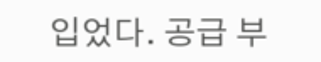입었다. 공급 부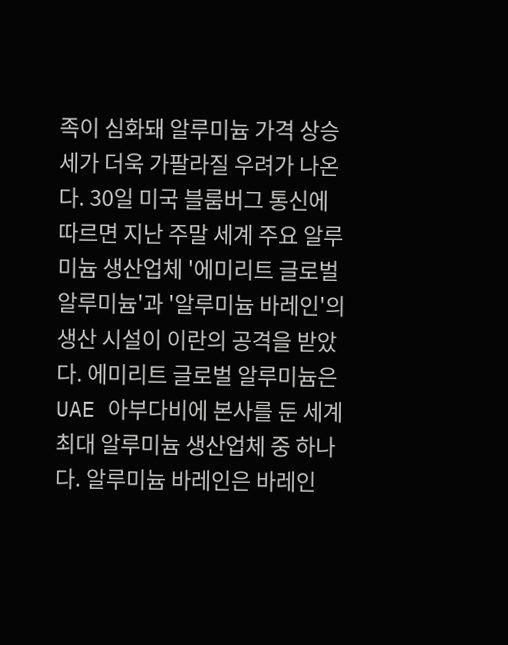족이 심화돼 알루미늄 가격 상승세가 더욱 가팔라질 우려가 나온다. 30일 미국 블룸버그 통신에 따르면 지난 주말 세계 주요 알루미늄 생산업체 '에미리트 글로벌 알루미늄'과 '알루미늄 바레인'의 생산 시설이 이란의 공격을 받았다. 에미리트 글로벌 알루미늄은 UAE 아부다비에 본사를 둔 세계 최대 알루미늄 생산업체 중 하나다. 알루미늄 바레인은 바레인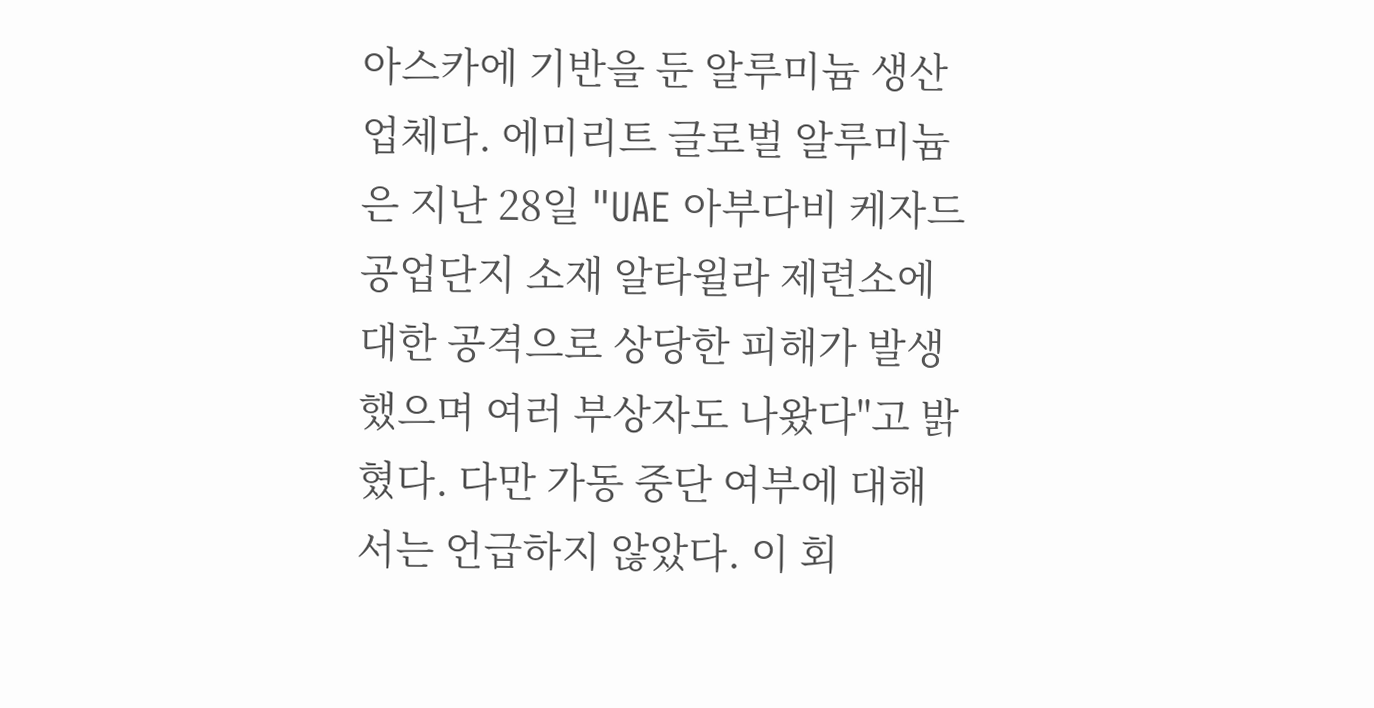아스카에 기반을 둔 알루미늄 생산업체다. 에미리트 글로벌 알루미늄은 지난 28일 "UAE 아부다비 케자드 공업단지 소재 알타윌라 제련소에 대한 공격으로 상당한 피해가 발생했으며 여러 부상자도 나왔다"고 밝혔다. 다만 가동 중단 여부에 대해서는 언급하지 않았다. 이 회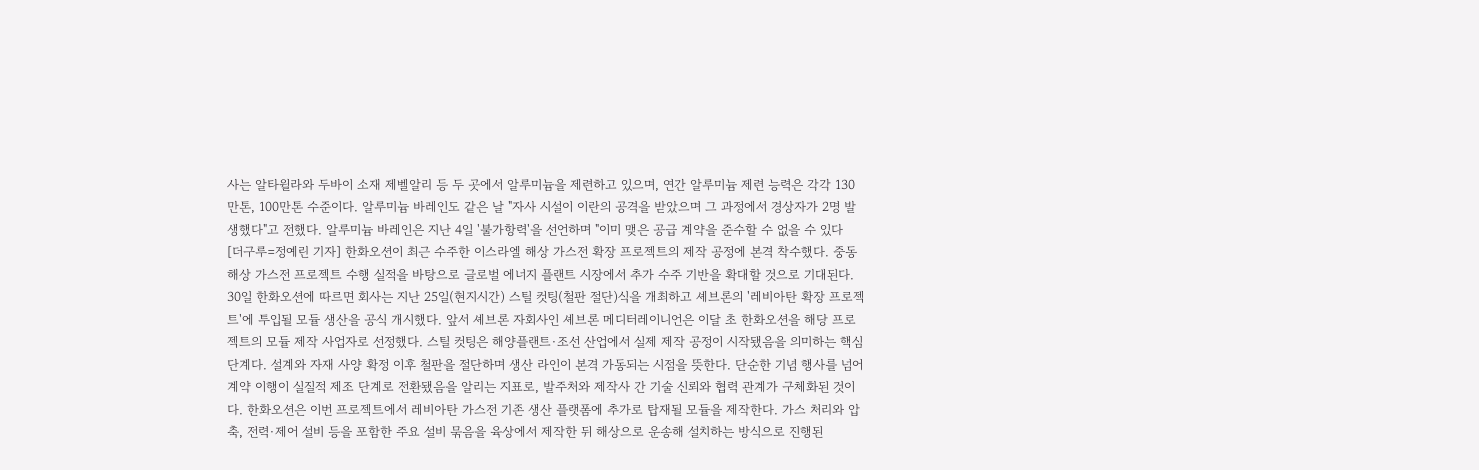사는 알타윌라와 두바이 소재 제벨알리 등 두 곳에서 알루미늄을 제련하고 있으며, 연간 알루미늄 제련 능력은 각각 130만톤, 100만톤 수준이다. 알루미늄 바레인도 같은 날 "자사 시설이 이란의 공격을 받았으며 그 과정에서 경상자가 2명 발생했다"고 전했다. 알루미늄 바레인은 지난 4일 '불가항력'을 선언하며 "이미 맺은 공급 계약을 준수할 수 없을 수 있다
[더구루=정예린 기자] 한화오션이 최근 수주한 이스라엘 해상 가스전 확장 프로젝트의 제작 공정에 본격 착수했다. 중동 해상 가스전 프로젝트 수행 실적을 바탕으로 글로벌 에너지 플랜트 시장에서 추가 수주 기반을 확대할 것으로 기대된다. 30일 한화오션에 따르면 회사는 지난 25일(현지시간) 스틸 컷팅(철판 절단)식을 개최하고 셰브론의 '레비아탄 확장 프로젝트'에 투입될 모듈 생산을 공식 개시했다. 앞서 셰브론 자회사인 셰브론 메디터레이니언은 이달 초 한화오션을 해당 프로젝트의 모듈 제작 사업자로 선정했다. 스틸 컷팅은 해양플랜트·조선 산업에서 실제 제작 공정이 시작됐음을 의미하는 핵심 단계다. 설계와 자재 사양 확정 이후 철판을 절단하며 생산 라인이 본격 가동되는 시점을 뜻한다. 단순한 기념 행사를 넘어 계약 이행이 실질적 제조 단계로 전환됐음을 알리는 지표로, 발주처와 제작사 간 기술 신뢰와 협력 관계가 구체화된 것이다. 한화오션은 이번 프로젝트에서 레비아탄 가스전 기존 생산 플랫폼에 추가로 탑재될 모듈을 제작한다. 가스 처리와 압축, 전력·제어 설비 등을 포함한 주요 설비 묶음을 육상에서 제작한 뒤 해상으로 운송해 설치하는 방식으로 진행된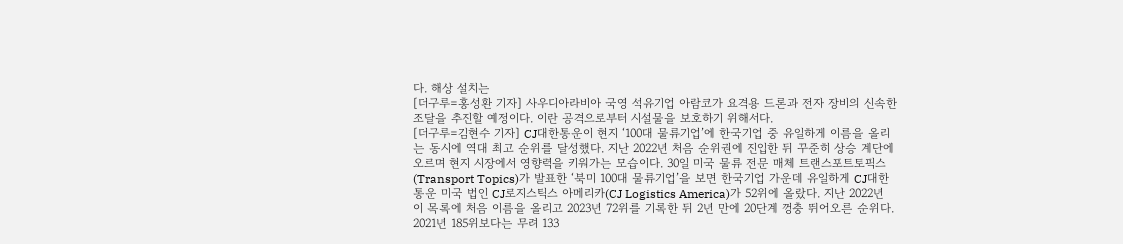다. 해상 설치는
[더구루=홍성환 기자] 사우디아라비아 국영 석유기업 아람코가 요격용 드론과 전자 장비의 신속한 조달을 추진할 예정이다. 이란 공격으로부터 시설물을 보호하기 위해서다.
[더구루=김현수 기자] CJ대한통운이 현지 ‘100대 물류기업’에 한국기업 중 유일하게 이름을 올리는 동시에 역대 최고 순위를 달성했다. 지난 2022년 처음 순위권에 진입한 뒤 꾸준히 상승 계단에 오르며 현지 시장에서 영향력을 키워가는 모습이다. 30일 미국 물류 전문 매체 트랜스포트토픽스(Transport Topics)가 발표한 ‘북미 100대 물류기업’을 보면 한국기업 가운데 유일하게 CJ대한통운 미국 법인 CJ로지스틱스 아메리카(CJ Logistics America)가 52위에 올랐다. 지난 2022년 이 목록에 처음 이름을 올리고 2023년 72위를 기록한 뒤 2년 만에 20단계 껑충 뛰어오른 순위다. 2021년 185위보다는 무려 133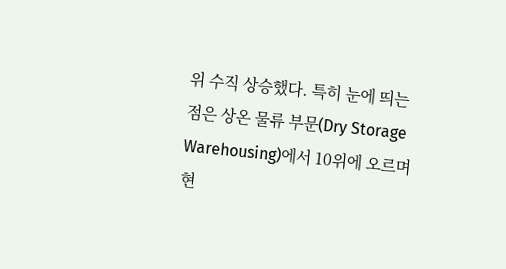위 수직 상승했다. 특히 눈에 띄는 점은 상온 물류 부문(Dry Storage Warehousing)에서 10위에 오르며 현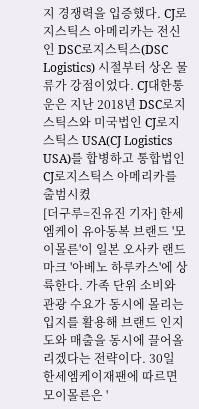지 경쟁력을 입증했다. CJ로지스틱스 아메리카는 전신인 DSC로지스틱스(DSC Logistics) 시절부터 상온 물류가 강점이었다. CJ대한통운은 지난 2018년 DSC로지스틱스와 미국법인 CJ로지스틱스 USA(CJ Logistics USA)를 합병하고 통합법인 CJ로지스틱스 아메리카를 출범시켰
[더구루=진유진 기자] 한세엠케이 유아동복 브랜드 '모이몰른'이 일본 오사카 랜드마크 '아베노 하루카스'에 상륙한다. 가족 단위 소비와 관광 수요가 동시에 몰리는 입지를 활용해 브랜드 인지도와 매출을 동시에 끌어올리겠다는 전략이다. 30일 한세엠케이재팬에 따르면 모이몰른은 '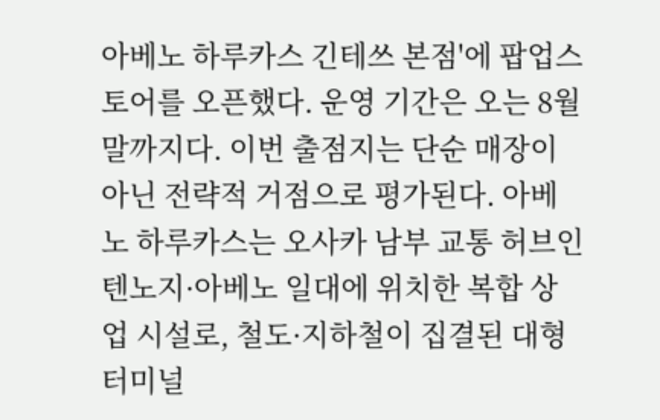아베노 하루카스 긴테쓰 본점'에 팝업스토어를 오픈했다. 운영 기간은 오는 8월 말까지다. 이번 출점지는 단순 매장이 아닌 전략적 거점으로 평가된다. 아베노 하루카스는 오사카 남부 교통 허브인 텐노지·아베노 일대에 위치한 복합 상업 시설로, 철도·지하철이 집결된 대형 터미널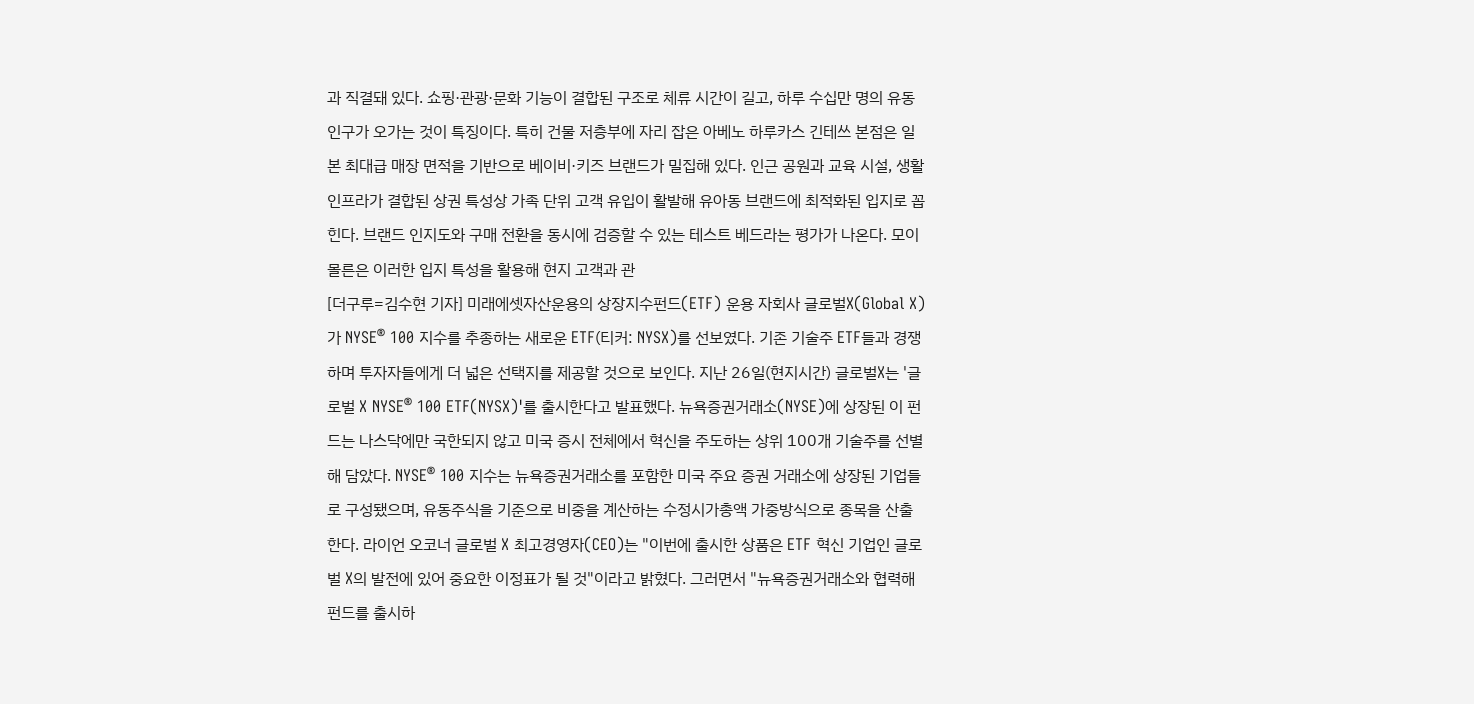과 직결돼 있다. 쇼핑·관광·문화 기능이 결합된 구조로 체류 시간이 길고, 하루 수십만 명의 유동 인구가 오가는 것이 특징이다. 특히 건물 저층부에 자리 잡은 아베노 하루카스 긴테쓰 본점은 일본 최대급 매장 면적을 기반으로 베이비·키즈 브랜드가 밀집해 있다. 인근 공원과 교육 시설, 생활 인프라가 결합된 상권 특성상 가족 단위 고객 유입이 활발해 유아동 브랜드에 최적화된 입지로 꼽힌다. 브랜드 인지도와 구매 전환을 동시에 검증할 수 있는 테스트 베드라는 평가가 나온다. 모이몰른은 이러한 입지 특성을 활용해 현지 고객과 관
[더구루=김수현 기자] 미래에셋자산운용의 상장지수펀드(ETF) 운용 자회사 글로벌X(Global X)가 NYSE® 100 지수를 추종하는 새로운 ETF(티커: NYSX)를 선보였다. 기존 기술주 ETF들과 경쟁하며 투자자들에게 더 넓은 선택지를 제공할 것으로 보인다. 지난 26일(현지시간) 글로벌X는 '글로벌 X NYSE® 100 ETF(NYSX)'를 출시한다고 발표했다. 뉴욕증권거래소(NYSE)에 상장된 이 펀드는 나스닥에만 국한되지 않고 미국 증시 전체에서 혁신을 주도하는 상위 100개 기술주를 선별해 담았다. NYSE® 100 지수는 뉴욕증권거래소를 포함한 미국 주요 증권 거래소에 상장된 기업들로 구성됐으며, 유동주식을 기준으로 비중을 계산하는 수정시가총액 가중방식으로 종목을 산출한다. 라이언 오코너 글로벌 X 최고경영자(CEO)는 "이번에 출시한 상품은 ETF 혁신 기업인 글로벌 X의 발전에 있어 중요한 이정표가 될 것"이라고 밝혔다. 그러면서 "뉴욕증권거래소와 협력해 펀드를 출시하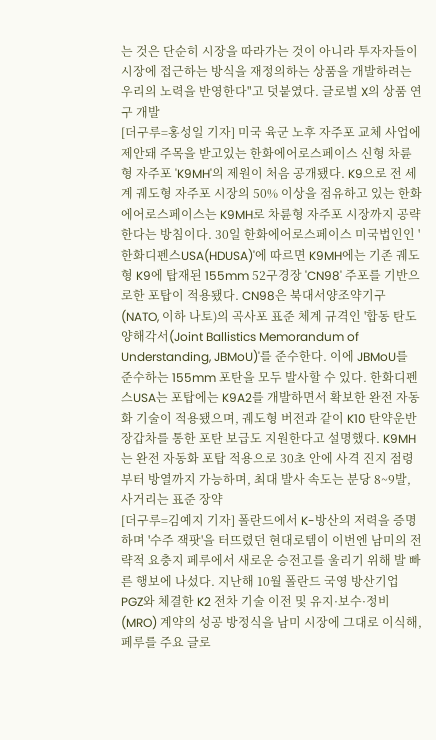는 것은 단순히 시장을 따라가는 것이 아니라 투자자들이 시장에 접근하는 방식을 재정의하는 상품을 개발하려는 우리의 노력을 반영한다"고 덧붙였다. 글로벌 X의 상품 연구 개발
[더구루=홍성일 기자] 미국 육군 노후 자주포 교체 사업에 제안돼 주목을 받고있는 한화에어로스페이스 신형 차륜형 자주포 'K9MH'의 제원이 처음 공개됐다. K9으로 전 세계 궤도형 자주포 시장의 50% 이상을 점유하고 있는 한화에어로스페이스는 K9MH로 차륜형 자주포 시장까지 공략한다는 방침이다. 30일 한화에어로스페이스 미국법인인 '한화디펜스USA(HDUSA)'에 따르면 K9MH에는 기존 궤도형 K9에 탑재된 155mm 52구경장 'CN98' 주포를 기반으로한 포탑이 적용됐다. CN98은 북대서양조약기구(NATO, 이하 나토)의 곡사포 표준 체계 규격인 '합동 탄도 양해각서(Joint Ballistics Memorandum of Understanding, JBMoU)'를 준수한다. 이에 JBMoU를 준수하는 155mm 포탄을 모두 발사할 수 있다. 한화디펜스USA는 포탑에는 K9A2를 개발하면서 확보한 완전 자동화 기술이 적용됐으며, 궤도형 버전과 같이 K10 탄약운반장갑차를 통한 포탄 보급도 지원한다고 설명했다. K9MH는 완전 자동화 포탑 적용으로 30초 안에 사격 진지 점령부터 방열까지 가능하며, 최대 발사 속도는 분당 8~9발, 사거리는 표준 장약
[더구루=김예지 기자] 폴란드에서 K-방산의 저력을 증명하며 '수주 잭팟'을 터뜨렸던 현대로템이 이번엔 남미의 전략적 요충지 페루에서 새로운 승전고를 울리기 위해 발 빠른 행보에 나섰다. 지난해 10월 폴란드 국영 방산기업 PGZ와 체결한 K2 전차 기술 이전 및 유지·보수·정비(MRO) 계약의 성공 방정식을 남미 시장에 그대로 이식해, 페루를 주요 글로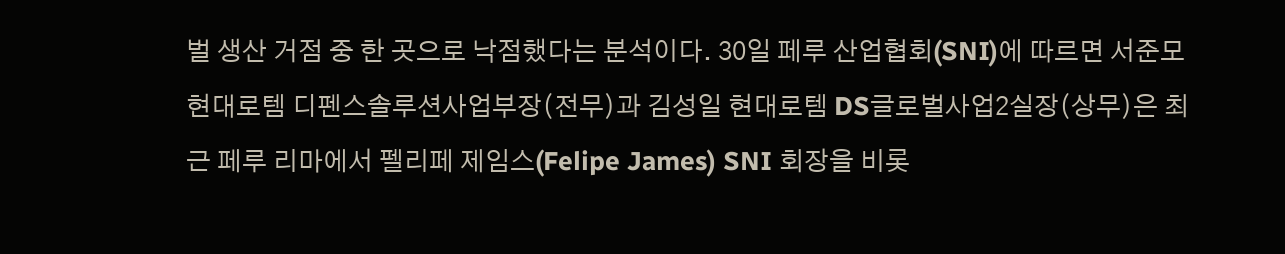벌 생산 거점 중 한 곳으로 낙점했다는 분석이다. 30일 페루 산업협회(SNI)에 따르면 서준모 현대로템 디펜스솔루션사업부장(전무)과 김성일 현대로템 DS글로벌사업2실장(상무)은 최근 페루 리마에서 펠리페 제임스(Felipe James) SNI 회장을 비롯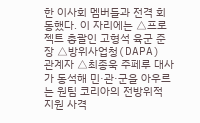한 이사회 멤버들과 전격 회동했다. 이 자리에는 △프로젝트 총괄인 고형석 육군 준장 △방위사업청(DAPA) 관계자 △최종욱 주페루 대사가 동석해 민·관·군을 아우르는 원팀 코리아의 전방위적 지원 사격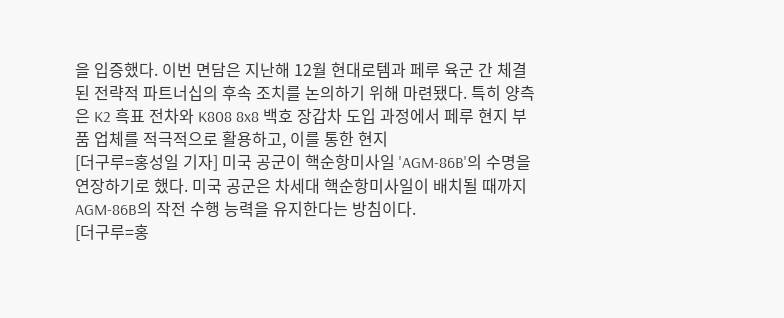을 입증했다. 이번 면담은 지난해 12월 현대로템과 페루 육군 간 체결된 전략적 파트너십의 후속 조치를 논의하기 위해 마련됐다. 특히 양측은 K2 흑표 전차와 K808 8x8 백호 장갑차 도입 과정에서 페루 현지 부품 업체를 적극적으로 활용하고, 이를 통한 현지
[더구루=홍성일 기자] 미국 공군이 핵순항미사일 'AGM-86B'의 수명을 연장하기로 했다. 미국 공군은 차세대 핵순항미사일이 배치될 때까지 AGM-86B의 작전 수행 능력을 유지한다는 방침이다.
[더구루=홍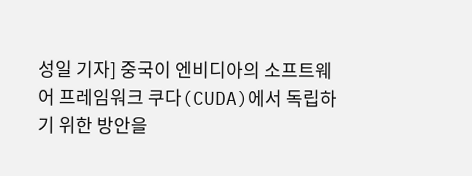성일 기자] 중국이 엔비디아의 소프트웨어 프레임워크 쿠다(CUDA)에서 독립하기 위한 방안을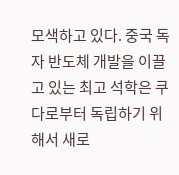모색하고 있다. 중국 독자 반도체 개발을 이끌고 있는 최고 석학은 쿠다로부터 독립하기 위해서 새로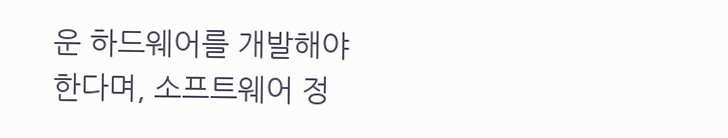운 하드웨어를 개발해야한다며, 소프트웨어 정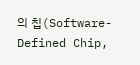의 칩(Software-Defined Chip,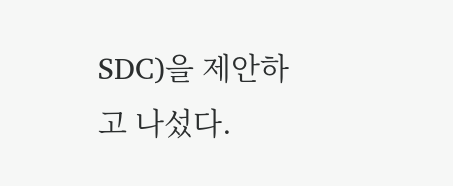SDC)을 제안하고 나섰다.